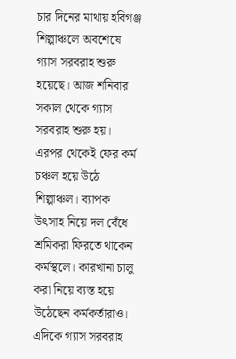চার দিনের মাথায় হবিগঞ্জ শিল্পাঞ্চলে অবশেষে গ্যাস সরবরাহ শুরু হয়েছে। আজ শনিবার সকাল থেকে গ্যাস সরবরাহ শুরু হয়। এরপর থেকেই ফের কর্ম চঞ্চল হয়ে উঠে শিল্পাঞ্চল। ব্যাপক উৎসাহ নিয়ে দল বেঁধে শ্রমিকরা ফিরতে থাকেন কর্মস্থলে। কারখানা চালু করা নিয়ে ব্যস্ত হয়ে উঠেছেন কর্মকর্তারাও। এদিকে গ্যাস সরবরাহ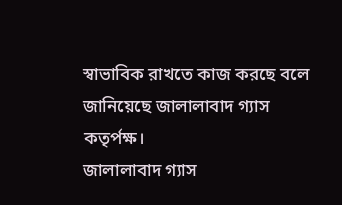স্বাভাবিক রাখতে কাজ করছে বলে জানিয়েছে জালালাবাদ গ্যাস কতৃর্পক্ষ।
জালালাবাদ গ্যাস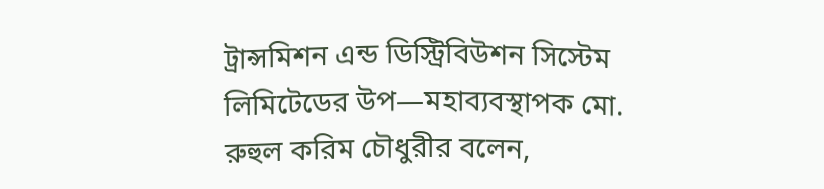ট্রান্সমিশন এন্ড ডিস্ট্রিবিউশন সিস্টেম লিমিটেডের উপ—মহাব্যবস্থাপক মো. রুহুল করিম চৌধুরীর বলেন,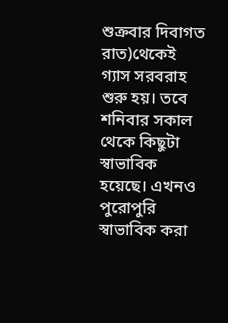শুক্রবার দিবাগত রাত)থেকেই গ্যাস সরবরাহ শুরু হয়। তবে শনিবার সকাল থেকে কিছুটা স্বাভাবিক হয়েছে। এখনও পুরোপুরি স্বাভাবিক করা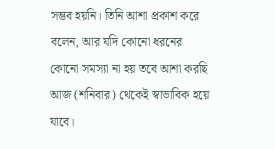সম্ভব হয়নি। তিনি আশা প্রকাশ করে বলেন, আর যদি কোনো ধরনের কোনো সমস্যা না হয় তবে আশা করছি আজ (শনিবার) থেকেই স্বাভাবিক হয়ে যাবে।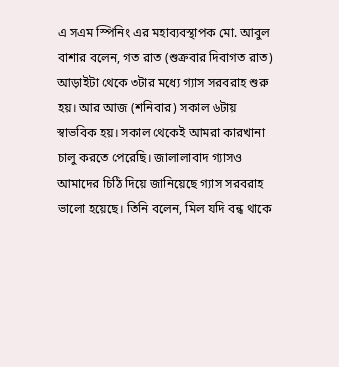এ সএম স্পিনিং এর মহাব্যবস্থাপক মো. আবুল বাশার বলেন, গত রাত (শুক্রবার দিবাগত রাত) আড়াইটা থেকে ৩টার মধ্যে গ্যাস সরবরাহ শুরু হয়। আর আজ (শনিবার) সকাল ৬টায় স্বাভবিক হয়। সকাল থেকেই আমরা কারখানা চালু করতে পেরেছি। জালালাবাদ গ্যাসও আমাদের চিঠি দিয়ে জানিয়েছে গ্যাস সরবরাহ ভালো হয়েছে। তিনি বলেন, মিল যদি বন্ধ থাকে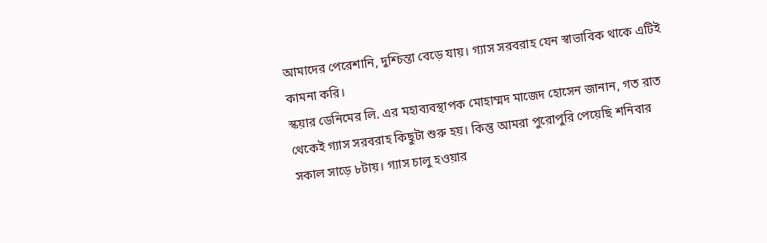আমাদের পেরেশানি, দুশ্চিন্তা বেড়ে যায়। গ্যাস সরবরাহ যেন স্বাভাবিক থাকে এটিই কামনা করি।
স্কয়ার ডেনিমের লি. এর মহাব্যবস্থাপক মোহাম্মদ মাজেদ হোসেন জানান, গত রাত থেকেই গ্যাস সরবরাহ কিছুটা শুরু হয়। কিন্তু আমরা পুরোপুরি পেয়েছি শনিবার সকাল সাড়ে ৮টায়। গ্যাস চালু হওয়ার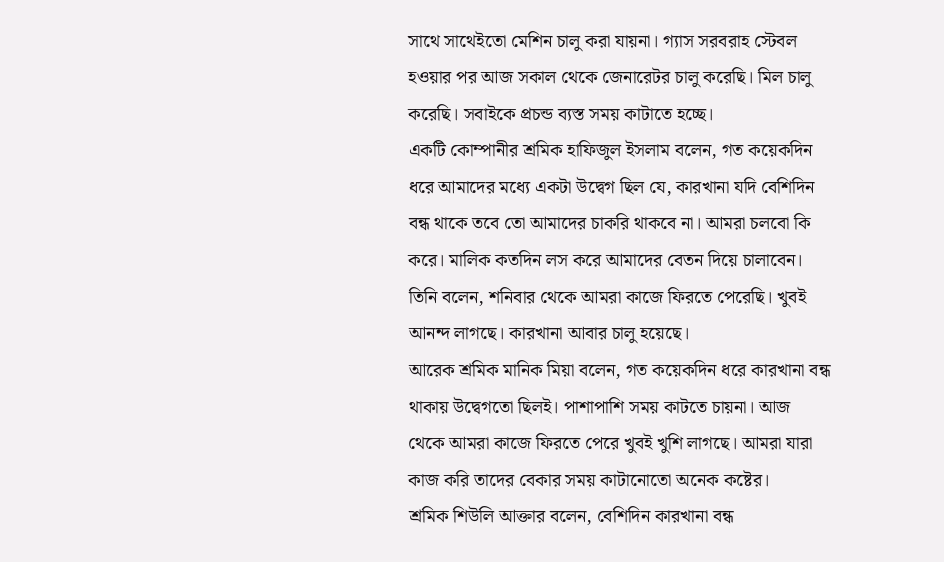সাথে সাথেইতো মেশিন চালু করা যায়না। গ্যাস সরবরাহ স্টেবল হওয়ার পর আজ সকাল থেকে জেনারেটর চালু করেছি। মিল চালু করেছি। সবাইকে প্রচন্ড ব্যস্ত সময় কাটাতে হচ্ছে।
একটি কোম্পানীর শ্রমিক হাফিজুল ইসলাম বলেন, গত কয়েকদিন ধরে আমাদের মধ্যে একটা উদ্বেগ ছিল যে, কারখানা যদি বেশিদিন বন্ধ থাকে তবে তো আমাদের চাকরি থাকবে না। আমরা চলবো কি করে। মালিক কতদিন লস করে আমাদের বেতন দিয়ে চালাবেন। তিনি বলেন, শনিবার থেকে আমরা কাজে ফিরতে পেরেছি। খুবই আনন্দ লাগছে। কারখানা আবার চালু হয়েছে।
আরেক শ্রমিক মানিক মিয়া বলেন, গত কয়েকদিন ধরে কারখানা বন্ধ থাকায় উদ্বেগতো ছিলই। পাশাপাশি সময় কাটতে চায়না। আজ থেকে আমরা কাজে ফিরতে পেরে খুবই খুশি লাগছে। আমরা যারা কাজ করি তাদের বেকার সময় কাটানোতো অনেক কষ্টের।
শ্রমিক শিউলি আক্তার বলেন, বেশিদিন কারখানা বন্ধ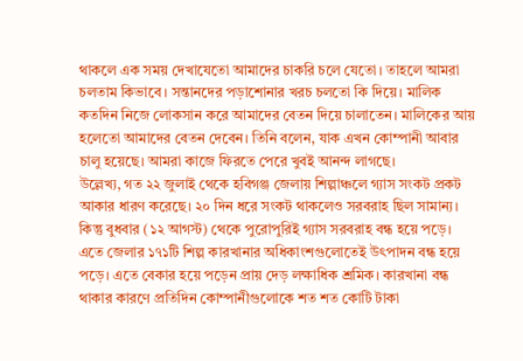থাকলে এক সময় দেখাযেতো আমাদের চাকরি চলে যেতো। তাহলে আমরা চলতাম কিভাবে। সন্তানদের পড়াশোনার খরচ চলতো কি দিয়ে। মালিক কতদিন নিজে লোকসান করে আমাদের বেতন দিয়ে চালাতেন। মালিকের আয় হলেতো আমাদের বেতন দেবেন। তিনি বলেন, যাক এখন কোম্পানী আবার চালু হয়েছে। আমরা কাজে ফিরতে পেরে খুবই আনন্দ লাগছে।
উল্লেখ্য, গত ২২ জুলাই থেকে হবিগঞ্জ জেলায় শিল্পাঞ্চলে গ্যাস সংকট প্রকট আকার ধারণ করেছে। ২০ দিন ধরে সংকট থাকলেও সরবরাহ ছিল সামান্য। কিন্তু বুধবার (১২ আগস্ট) থেকে পুরোপুরিই গ্যাস সরবরাহ বন্ধ হয়ে পড়ে। এতে জেলার ১৭১টি শিল্প কারখানার অধিকাংশগুলোতেই উৎপাদন বন্ধ হয়ে পড়ে। এতে বেকার হয়ে পড়েন প্রায় দেড় লক্ষাধিক শ্রমিক। কারখানা বন্ধ থাকার কারণে প্রতিদিন কোম্পানীগুলোকে শত শত কোটি টাকা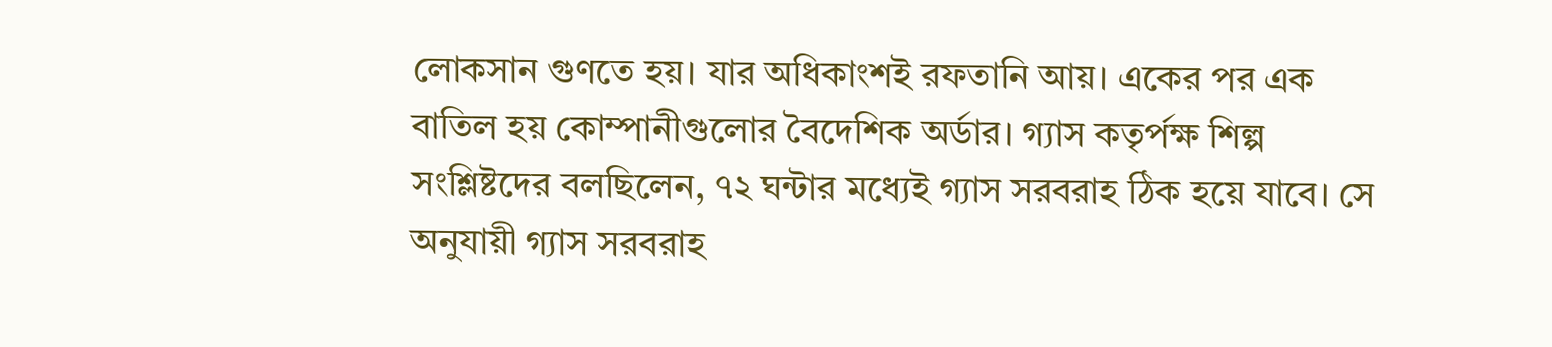লোকসান গুণতে হয়। যার অধিকাংশই রফতানি আয়। একের পর এক বাতিল হয় কোম্পানীগুলোর বৈদেশিক অর্ডার। গ্যাস কতৃর্পক্ষ শিল্প সংশ্লিষ্টদের বলছিলেন, ৭২ ঘন্টার মধ্যেই গ্যাস সরবরাহ ঠিক হয়ে যাবে। সে অনুযায়ী গ্যাস সরবরাহ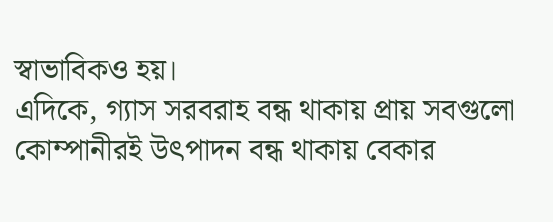স্বাভাবিকও হয়।
এদিকে, গ্যাস সরবরাহ বন্ধ থাকায় প্রায় সবগুলো কোম্পানীরই উৎপাদন বন্ধ থাকায় বেকার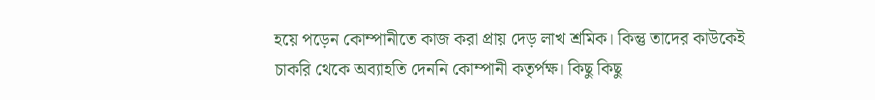হয়ে পড়েন কোম্পানীতে কাজ করা প্রায় দেড় লাখ শ্রমিক। কিন্তু তাদের কাউকেই চাকরি থেকে অব্যাহতি দেননি কোম্পানী কতৃর্পক্ষ। কিছু কিছু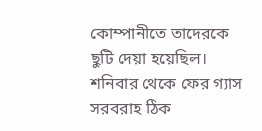কোম্পানীতে তাদেরকে ছুটি দেয়া হয়েছিল। শনিবার থেকে ফের গ্যাস সরবরাহ ঠিক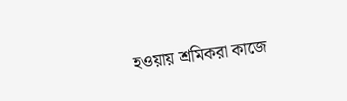হওয়ায় শ্রমিকরা কাজে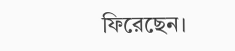ফিরেছেন।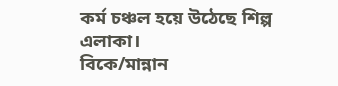কর্ম চঞ্চল হয়ে উঠেছে শিল্প এলাকা।
বিকে/মান্নান